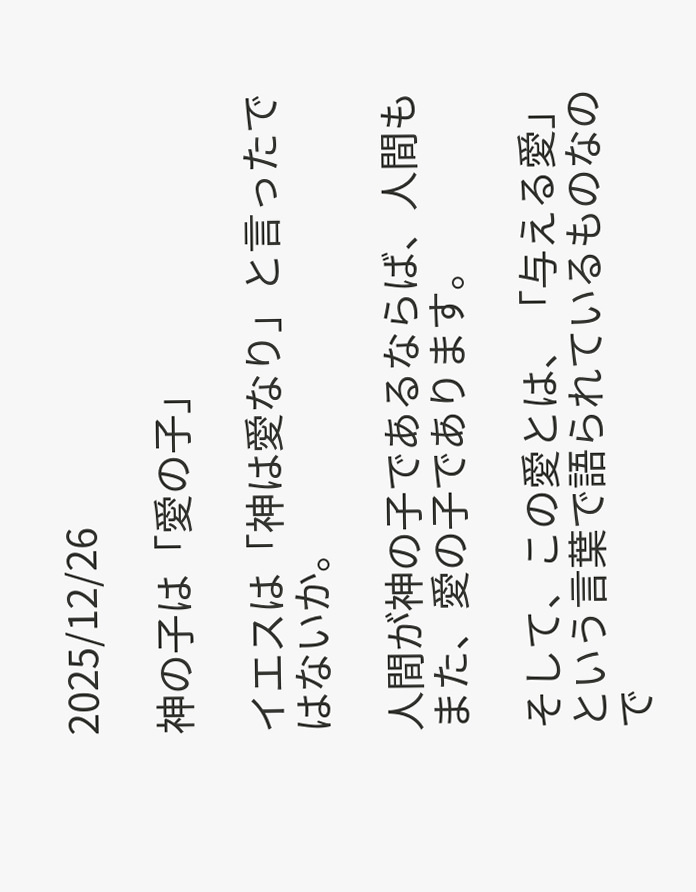2025/12/26

神の子は「愛の子」

イエスは「神は愛なり」と言ったではないか。

人間が神の子であるならば、人間もまた、愛の子であります。

そして、この愛とは、「与える愛」という言葉で語られているものなので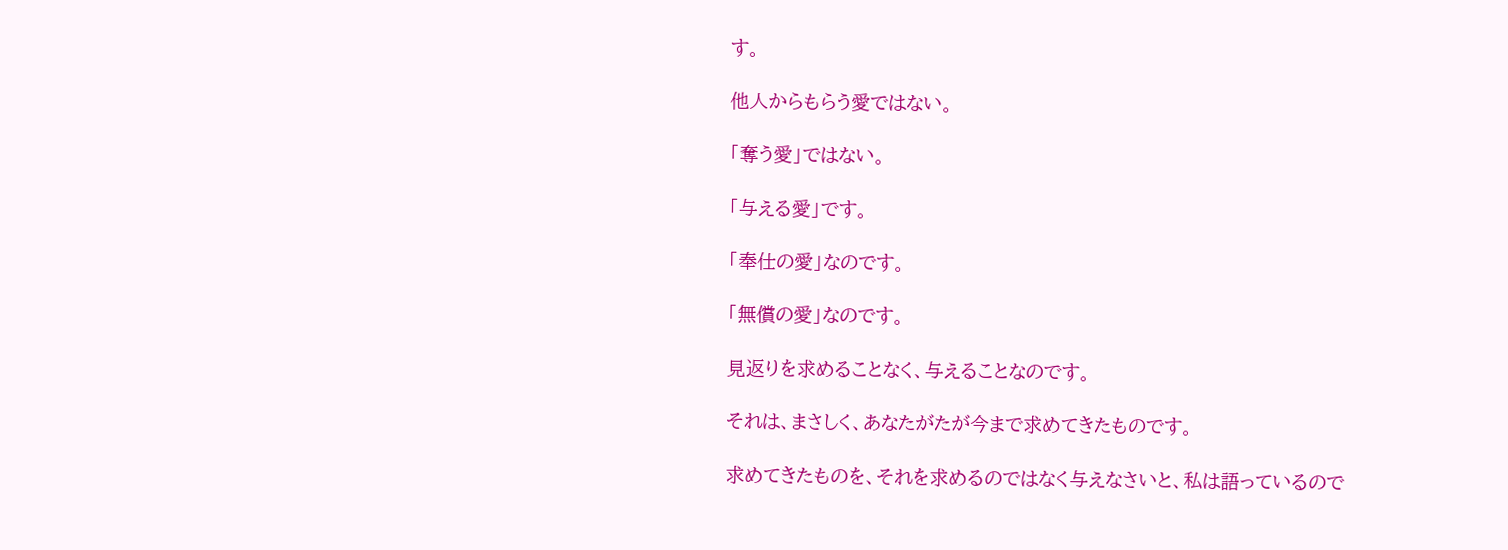す。

他人からもらう愛ではない。

「奪う愛」ではない。

「与える愛」です。

「奉仕の愛」なのです。

「無償の愛」なのです。

見返りを求めることなく、与えることなのです。

それは、まさしく、あなたがたが今まで求めてきたものです。

求めてきたものを、それを求めるのではなく与えなさいと、私は語っているので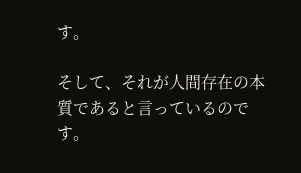す。

そして、それが人間存在の本質であると言っているのです。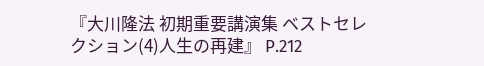『大川隆法 初期重要講演集 ベストセレクション(4)人生の再建』 P.212